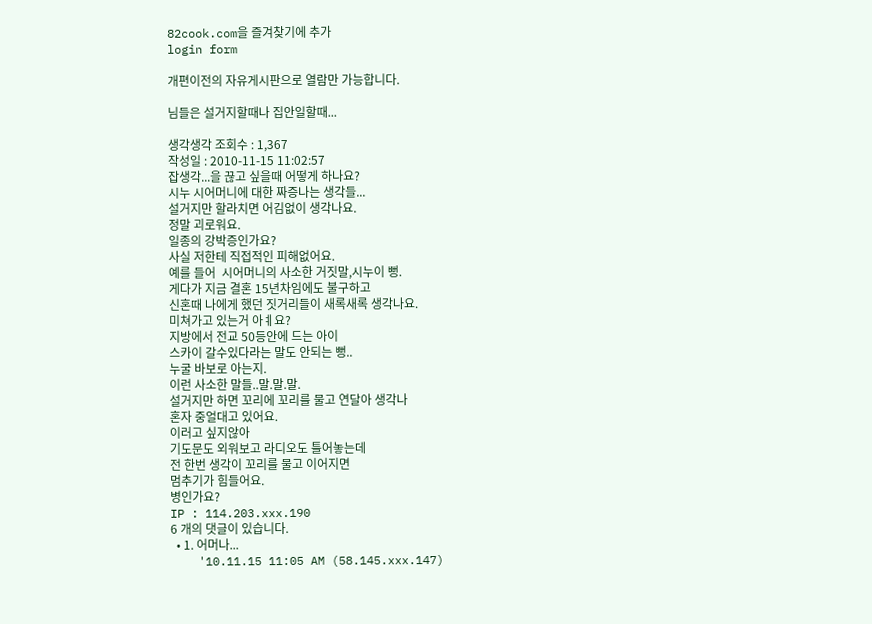82cook.com을 즐겨찾기에 추가
login form

개편이전의 자유게시판으로 열람만 가능합니다.

님들은 설거지할때나 집안일할때...

생각생각 조회수 : 1,367
작성일 : 2010-11-15 11:02:57
잡생각...을 끊고 싶을때 어떻게 하나요?
시누 시어머니에 대한 짜증나는 생각들...
설거지만 할라치면 어김없이 생각나요.
정말 괴로워요.
일종의 강박증인가요?
사실 저한테 직접적인 피해없어요.
예를 들어  시어머니의 사소한 거짓말,시누이 뻥.
게다가 지금 결혼 15년차임에도 불구하고
신혼때 나에게 했던 짓거리들이 새록새록 생각나요.
미쳐가고 있는거 아ㅖ요?
지방에서 전교 50등안에 드는 아이
스카이 갈수있다라는 말도 안되는 뻥..
누굴 바보로 아는지.
이런 사소한 말들..말.말.말.
설거지만 하면 꼬리에 꼬리를 물고 연달아 생각나
혼자 중얼대고 있어요.
이러고 싶지않아
기도문도 외워보고 라디오도 틀어놓는데
전 한번 생각이 꼬리를 물고 이어지면
멈추기가 힘들어요.
병인가요?
IP : 114.203.xxx.190
6 개의 댓글이 있습니다.
  • 1. 어머나...
    '10.11.15 11:05 AM (58.145.xxx.147)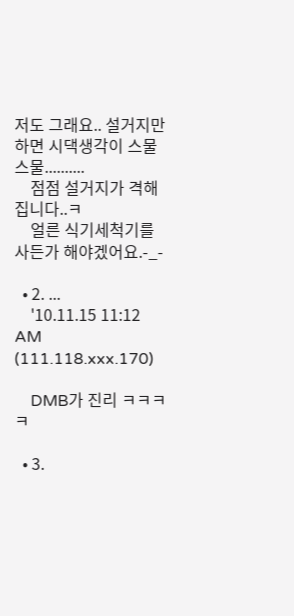저도 그래요.. 설거지만하면 시댁생각이 스물스물..........
    점점 설거지가 격해집니다..ㅋ
    얼른 식기세척기를 사든가 해야겠어요.-_-

  • 2. ...
    '10.11.15 11:12 AM (111.118.xxx.170)

    DMB가 진리 ㅋㅋㅋㅋ

  • 3.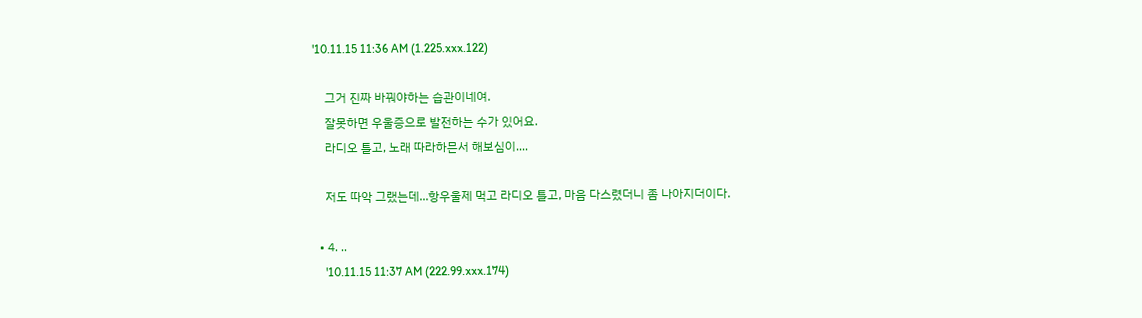'10.11.15 11:36 AM (1.225.xxx.122)

    그거 진짜 바꿔야하는 습관이네여.
    잘못하면 우울증으로 발전하는 수가 있어요.
    라디오 틀고, 노래 따라하믄서 해보심이....

    저도 따악 그랬는데...항우울제 먹고 라디오 틀고, 마음 다스렸더니 좀 나아지더이다.

  • 4. ..
    '10.11.15 11:37 AM (222.99.xxx.174)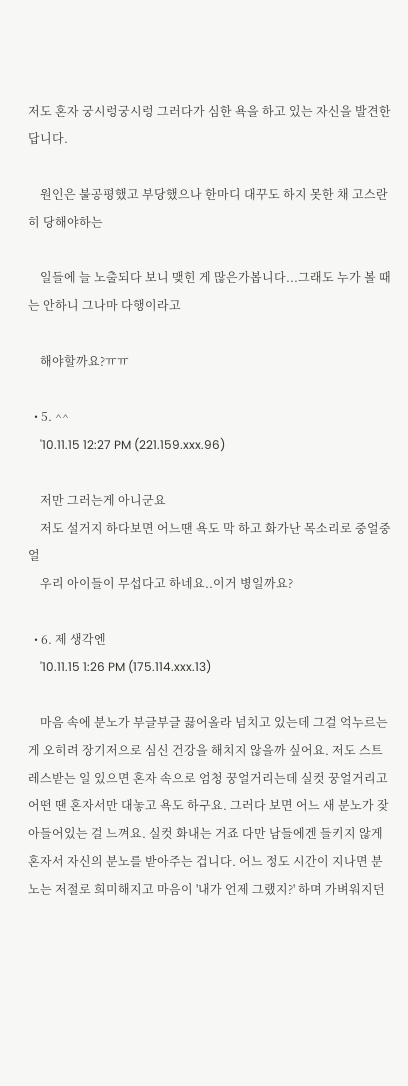저도 혼자 궁시렁궁시렁 그러다가 심한 욕을 하고 있는 자신을 발견한답니다.

    원인은 불공평했고 부당했으나 한마디 대꾸도 하지 못한 채 고스란히 당해야하는

    일들에 늘 노출되다 보니 맺힌 게 많은가봅니다...그래도 누가 볼 때는 안하니 그나마 다행이라고

    해야할까요?ㅠㅠ

  • 5. ^^
    '10.11.15 12:27 PM (221.159.xxx.96)

    저만 그러는게 아니군요
    저도 설거지 하다보면 어느땐 욕도 막 하고 화가난 목소리로 중얼중얼
    우리 아이들이 무섭다고 하네요..이거 병일까요?

  • 6. 제 생각엔
    '10.11.15 1:26 PM (175.114.xxx.13)

    마음 속에 분노가 부글부글 끓어올라 넘치고 있는데 그걸 억누르는 게 오히려 장기저으로 심신 건강을 해치지 않을까 싶어요. 저도 스트레스받는 일 있으면 혼자 속으로 엄청 꿍얼거리는데 실컷 꿍얼거리고 어떤 땐 혼자서만 대놓고 욕도 하구요. 그러다 보면 어느 새 분노가 잦아들어있는 걸 느껴요. 실컷 화내는 거죠 다만 남들에겐 들키지 않게 혼자서 자신의 분노를 받아주는 겁니다. 어느 정도 시간이 지나면 분노는 저절로 희미해지고 마음이 '내가 언제 그랬지?' 하며 가벼워지던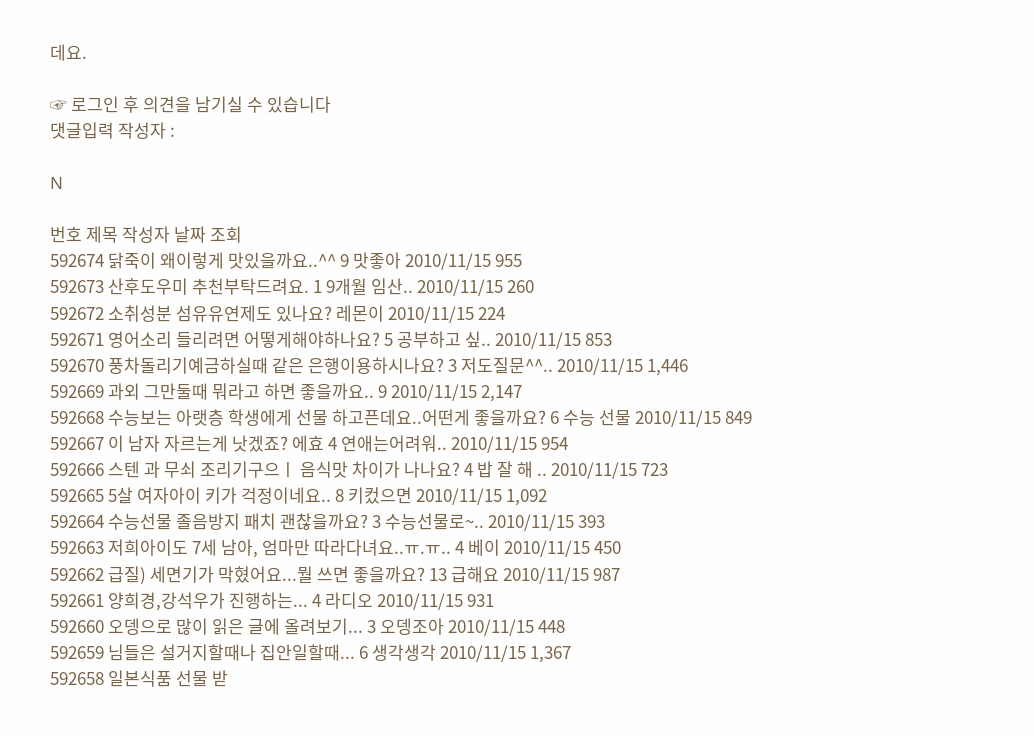데요.

☞ 로그인 후 의견을 남기실 수 있습니다
댓글입력 작성자 :

N

번호 제목 작성자 날짜 조회
592674 닭죽이 왜이렇게 맛있을까요..^^ 9 맛좋아 2010/11/15 955
592673 산후도우미 추천부탁드려요. 1 9개월 임산.. 2010/11/15 260
592672 소취성분 섬유유연제도 있나요? 레몬이 2010/11/15 224
592671 영어소리 들리려면 어떻게해야하나요? 5 공부하고 싶.. 2010/11/15 853
592670 풍차돌리기예금하실때 같은 은행이용하시나요? 3 저도질문^^.. 2010/11/15 1,446
592669 과외 그만둘때 뭐라고 하면 좋을까요.. 9 2010/11/15 2,147
592668 수능보는 아랫층 학생에게 선물 하고픈데요..어떤게 좋을까요? 6 수능 선물 2010/11/15 849
592667 이 남자 자르는게 낫겠죠? 에효 4 연애는어려워.. 2010/11/15 954
592666 스텐 과 무쇠 조리기구으ㅣ 음식맛 차이가 나나요? 4 밥 잘 해 .. 2010/11/15 723
592665 5살 여자아이 키가 걱정이네요.. 8 키컸으면 2010/11/15 1,092
592664 수능선물 졸음방지 패치 괜찮을까요? 3 수능선물로~.. 2010/11/15 393
592663 저희아이도 7세 남아, 엄마만 따라다녀요..ㅠ.ㅠ.. 4 베이 2010/11/15 450
592662 급질) 세면기가 막혔어요...뭘 쓰면 좋을까요? 13 급해요 2010/11/15 987
592661 양희경,강석우가 진행하는... 4 라디오 2010/11/15 931
592660 오뎅으로 많이 읽은 글에 올려보기... 3 오뎅조아 2010/11/15 448
592659 님들은 설거지할때나 집안일할때... 6 생각생각 2010/11/15 1,367
592658 일본식품 선물 받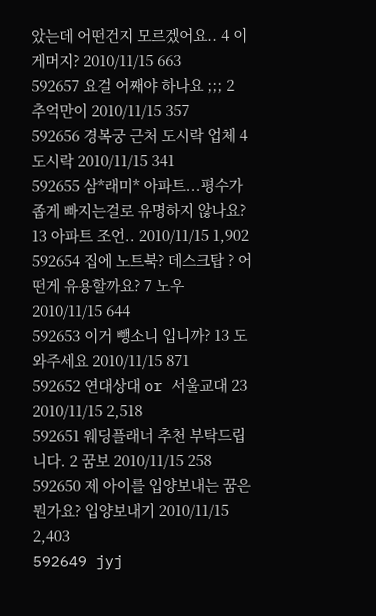았는데 어떤건지 모르겠어요.. 4 이게머지? 2010/11/15 663
592657 요걸 어째야 하나요 ;;; 2 추억만이 2010/11/15 357
592656 경복궁 근처 도시락 업체 4 도시락 2010/11/15 341
592655 삼*래미* 아파트...평수가 좁게 빠지는걸로 유명하지 않나요? 13 아파트 조언.. 2010/11/15 1,902
592654 집에 노트북? 데스크탑 ? 어떤게 유용할까요? 7 노우 2010/11/15 644
592653 이거 뺑소니 입니까? 13 도와주세요 2010/11/15 871
592652 연대상대 or 서울교대 23 2010/11/15 2,518
592651 웨딩플래너 추천 부탁드립니다. 2 꿈보 2010/11/15 258
592650 제 아이를 입양보내는 꿈은 뭔가요? 입양보내기 2010/11/15 2,403
592649 jyj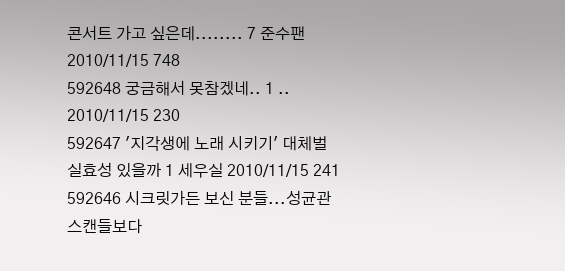콘서트 가고 싶은데........ 7 준수팬 2010/11/15 748
592648 궁금해서 못참겠네.. 1 .. 2010/11/15 230
592647 '지각생에 노래 시키기' 대체벌 실효성 있을까 1 세우실 2010/11/15 241
592646 시크릿가든 보신 분들...성균관스캔들보다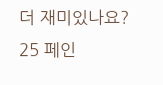더 재미있나요? 25 페인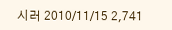시러 2010/11/15 2,741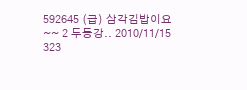592645 (급) 삼각김밥이요~~ 2 두동강.. 2010/11/15 323